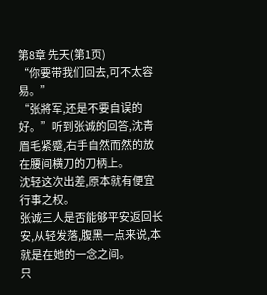第8章 先天(第1页)
“你要带我们回去,可不太容易。”
“张將军,还是不要自误的好。”听到张诚的回答,沈青眉毛紧蹙,右手自然而然的放在腰间横刀的刀柄上。
沈轻这次出差,原本就有便宜行事之权。
张诚三人是否能够平安返回长安,从轻发落,腹黑一点来说,本就是在她的一念之间。
只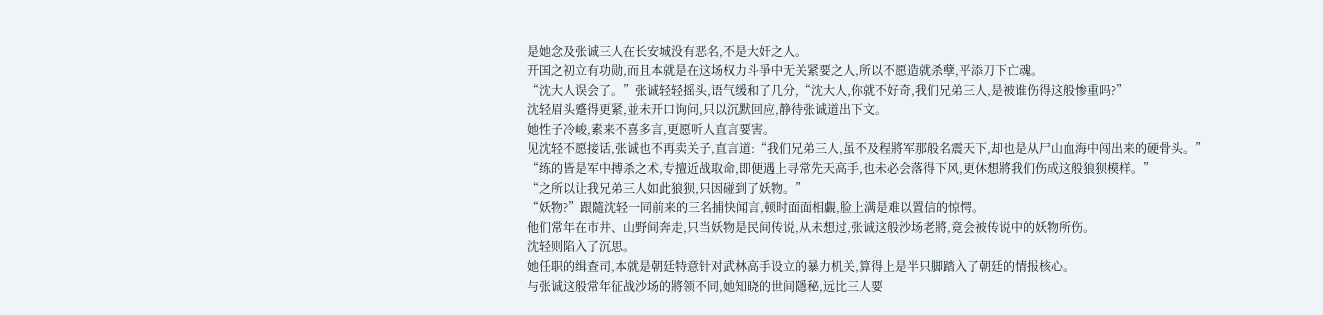是她念及张诚三人在长安城没有恶名,不是大奸之人。
开国之初立有功勋,而且本就是在这场权力斗爭中无关紧要之人,所以不愿造就杀孽,平添刀下亡魂。
“沈大人误会了。”张诚轻轻摇头,语气缓和了几分,“沈大人,你就不好奇,我们兄弟三人,是被谁伤得这般惨重吗?”
沈轻眉头蹙得更紧,並未开口询问,只以沉默回应,静待张诚道出下文。
她性子冷峻,素来不喜多言,更愿听人直言要害。
见沈轻不愿接话,张诚也不再卖关子,直言道:“我们兄弟三人,虽不及程將军那般名震天下,却也是从尸山血海中闯出来的硬骨头。”
“练的皆是军中搏杀之术,专擅近战取命,即便遇上寻常先天高手,也未必会落得下风,更休想將我们伤成这般狼狈模样。”
“之所以让我兄弟三人如此狼狈,只因碰到了妖物。”
“妖物?”跟隨沈轻一同前来的三名捕快闻言,顿时面面相覷,脸上满是难以置信的惊愕。
他们常年在市井、山野间奔走,只当妖物是民间传说,从未想过,张诚这般沙场老將,竟会被传说中的妖物所伤。
沈轻则陷入了沉思。
她任职的缉查司,本就是朝廷特意针对武林高手设立的暴力机关,算得上是半只脚踏入了朝廷的情报核心。
与张诚这般常年征战沙场的將领不同,她知晓的世间隱秘,远比三人要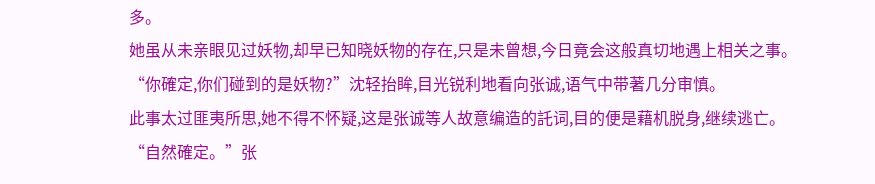多。
她虽从未亲眼见过妖物,却早已知晓妖物的存在,只是未曾想,今日竟会这般真切地遇上相关之事。
“你確定,你们碰到的是妖物?”沈轻抬眸,目光锐利地看向张诚,语气中带著几分审慎。
此事太过匪夷所思,她不得不怀疑,这是张诚等人故意编造的託词,目的便是藉机脱身,继续逃亡。
“自然確定。”张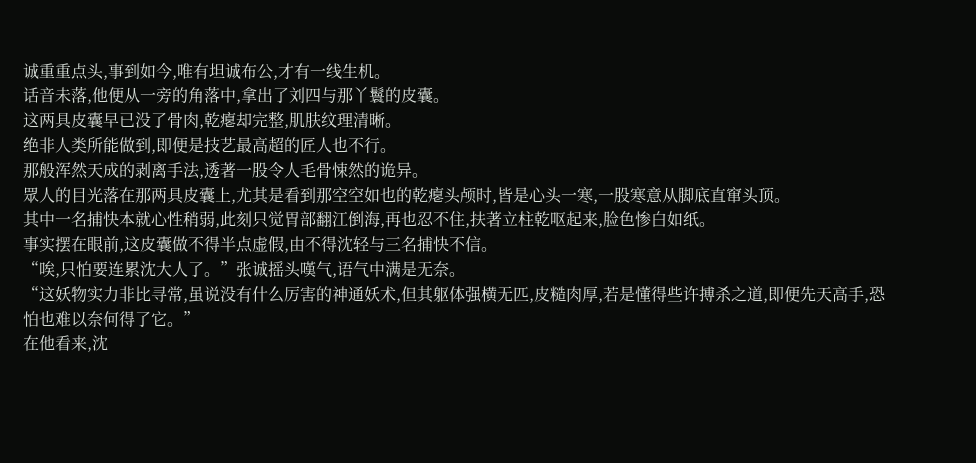诚重重点头,事到如今,唯有坦诚布公,才有一线生机。
话音未落,他便从一旁的角落中,拿出了刘四与那丫鬟的皮囊。
这两具皮囊早已没了骨肉,乾瘪却完整,肌肤纹理清晰。
绝非人类所能做到,即便是技艺最高超的匠人也不行。
那般浑然天成的剥离手法,透著一股令人毛骨悚然的诡异。
眾人的目光落在那两具皮囊上,尤其是看到那空空如也的乾瘪头颅时,皆是心头一寒,一股寒意从脚底直窜头顶。
其中一名捕快本就心性稍弱,此刻只觉胃部翻江倒海,再也忍不住,扶著立柱乾呕起来,脸色惨白如纸。
事实摆在眼前,这皮囊做不得半点虚假,由不得沈轻与三名捕快不信。
“唉,只怕要连累沈大人了。”张诚摇头嘆气,语气中满是无奈。
“这妖物实力非比寻常,虽说没有什么厉害的神通妖术,但其躯体强横无匹,皮糙肉厚,若是懂得些许搏杀之道,即便先天高手,恐怕也难以奈何得了它。”
在他看来,沈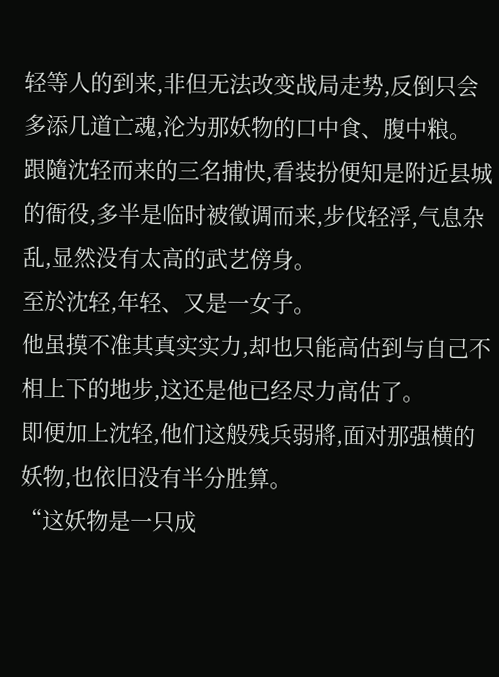轻等人的到来,非但无法改变战局走势,反倒只会多添几道亡魂,沦为那妖物的口中食、腹中粮。
跟隨沈轻而来的三名捕快,看装扮便知是附近县城的衙役,多半是临时被徵调而来,步伐轻浮,气息杂乱,显然没有太高的武艺傍身。
至於沈轻,年轻、又是一女子。
他虽摸不准其真实实力,却也只能高估到与自己不相上下的地步,这还是他已经尽力高估了。
即便加上沈轻,他们这般残兵弱將,面对那强横的妖物,也依旧没有半分胜算。
“这妖物是一只成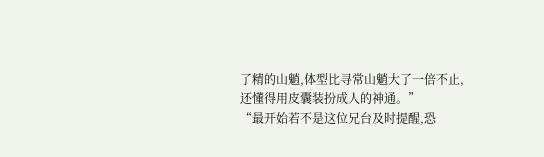了精的山魈,体型比寻常山魈大了一倍不止,还懂得用皮囊装扮成人的神通。”
“最开始若不是这位兄台及时提醒,恐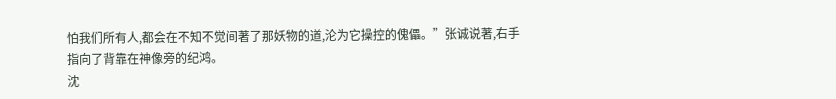怕我们所有人,都会在不知不觉间著了那妖物的道,沦为它操控的傀儡。”张诚说著,右手指向了背靠在神像旁的纪鸿。
沈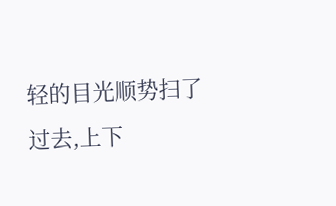轻的目光顺势扫了过去,上下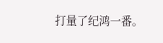打量了纪鸿一番。